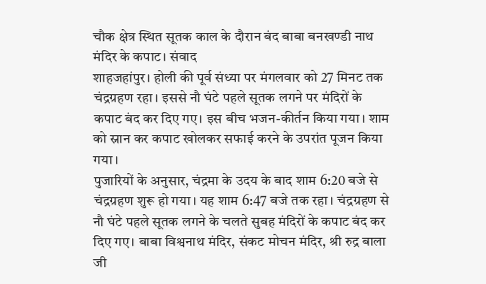चौक क्षेत्र स्थित सूतक काल के दौरान बंद बाबा बनखण्डी नाथ मंदिर के कपाट। संवाद
शाहजहांपुर। होली की पूर्व संध्या पर मंगलवार को 27 मिनट तक चंद्रग्रहण रहा। इससे नौ घंटे पहले सूतक लगने पर मंदिरों के कपाट बंद कर दिए गए। इस बीच भजन-कीर्तन किया गया। शाम को स्नान कर कपाट खोलकर सफाई करने के उपरांत पूजन किया गया।
पुजारियों के अनुसार, चंद्रमा के उदय के बाद शाम 6:20 बजे से चंद्रग्रहण शुरू हो गया। यह शाम 6:47 बजे तक रहा। चंद्रग्रहण से नौ घंटे पहले सूतक लगने के चलते सुबह मंदिरों के कपाट बंद कर दिए गए। बाबा विश्वनाथ मंदिर, संकट मोचन मंदिर, श्री रुद्र बाला जी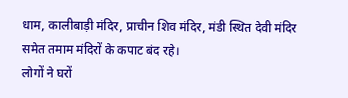धाम, कालीबाड़ी मंदिर, प्राचीन शिव मंदिर, मंडी स्थित देवी मंदिर समेत तमाम मंदिरों के कपाट बंद रहे।
लोगों ने घरों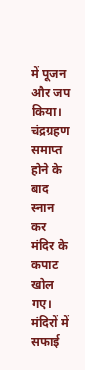में पूजन और जप किया। चंद्रग्रहण समाप्त होने के बाद स्नान कर मंदिर के कपाट खोल गए। मंदिरों में सफाई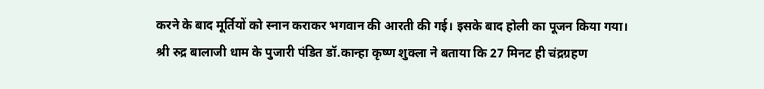करने के बाद मूर्तियों को स्नान कराकर भगवान की आरती की गई। इसके बाद होली का पूजन किया गया। श्री रुद्र बालाजी धाम के पुजारी पंडित डॉ.कान्हा कृष्ण शुक्ला ने बताया कि 27 मिनट ही चंद्रग्रहण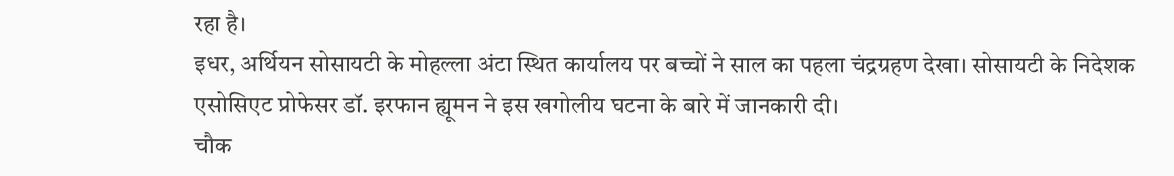रहा है।
इधर, अर्थियन सोसायटी के मोहल्ला अंटा स्थित कार्यालय पर बच्चों ने साल का पहला चंद्रग्रहण देखा। सोसायटी के निदेशक एसोसिएट प्रोफेसर डॉ. इरफान ह्यूमन ने इस खगोलीय घटना के बारे में जानकारी दी।
चौक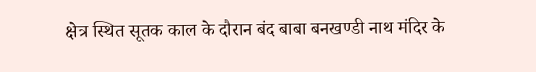क्षेत्र स्थित सूतक काल के दौरान बंद बाबा बनखण्डी नाथ मंदिर के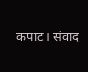कपाट। संवाद